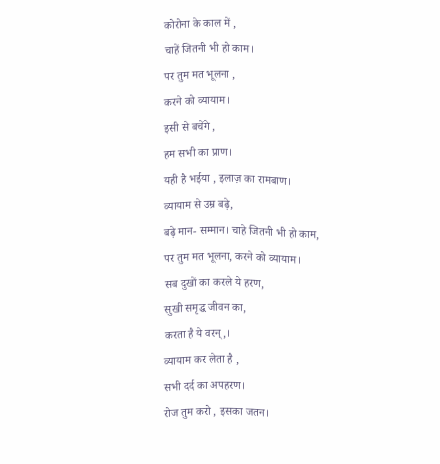कोरोना के काल में ,
चाहें जितनी भी हो काम।
पर तुम मत भूलना ,
करने को व्यायाम।
इसी से बचेंगे ,
हम सभी का प्राण।
यही है भईया , इलाज़ का रामबाण।
व्यायाम से उम्र बढ़े,
बढ़े मान- सम्मान। चाहे जितनी भी हो काम,
पर तुम मत भूलना, करने को व्यायाम।
सब दुखों का करले ये हरण,
सुखी समृद्ध जीवन का,
करता है ये वरन्,।
व्यायाम कर लेता है ,
सभी दर्द का अपहरण।
रोज तुम करो , इसका जतन।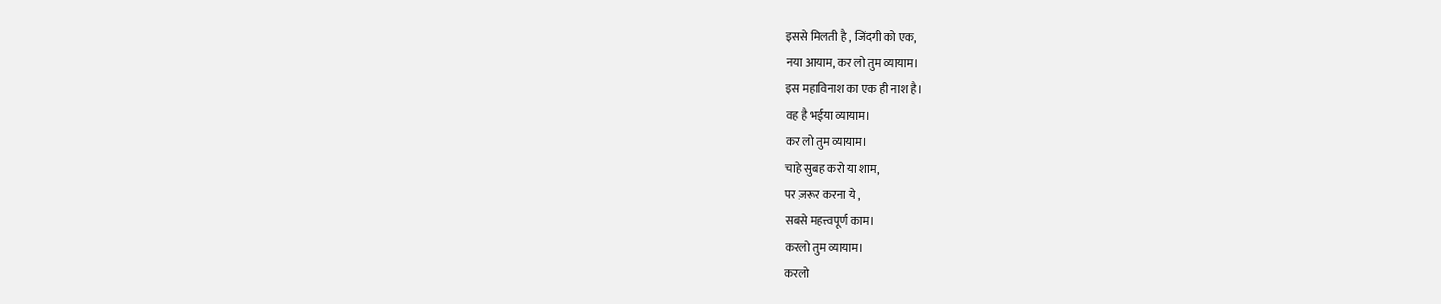इससे मिलती है , जिंदगी को एक,
नया आयाम, कर लो तुम व्यायाम।
इस महाविनाश का एक ही नाश है।
वह है भईया व्यायाम।
कर लो तुम व्यायाम।
चाहे सुबह करो या शाम,
पर ज़रूर करना ये ,
सबसे महत्त्वपूर्ण काम।
करलो तुम व्यायाम।
करलो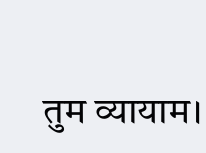तुम व्यायाम।